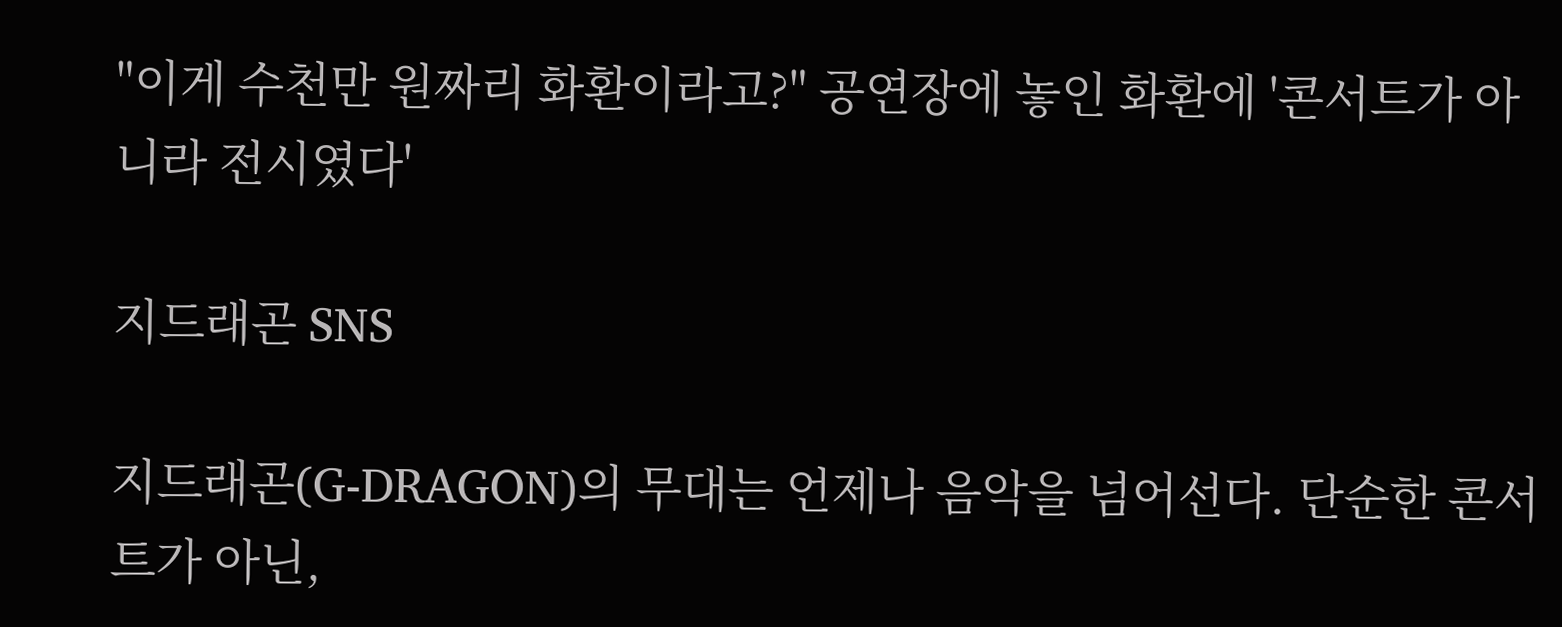"이게 수천만 원짜리 화환이라고?" 공연장에 놓인 화환에 '콘서트가 아니라 전시였다'

지드래곤 SNS

지드래곤(G-DRAGON)의 무대는 언제나 음악을 넘어선다. 단순한 콘서트가 아닌,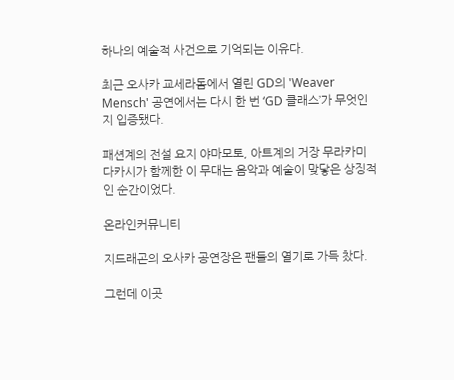하나의 예술적 사건으로 기억되는 이유다.

최근 오사카 교세라돔에서 열린 GD의 'Weaver Mensch' 공연에서는 다시 한 번 ‘GD 클래스’가 무엇인지 입증됐다.

패션계의 전설 요지 야마모토, 아트계의 거장 무라카미 다카시가 함께한 이 무대는 음악과 예술이 맞닿은 상징적인 순간이었다.

온라인커뮤니티

지드래곤의 오사카 공연장은 팬들의 열기로 가득 찼다.

그런데 이곳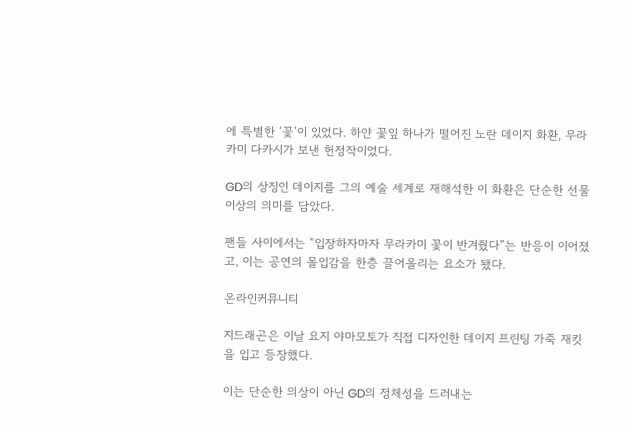에 특별한 ‘꽃’이 있었다. 하얀 꽃잎 하나가 떨어진 노란 데이지 화환, 무라카미 다카시가 보낸 헌정작이었다.

GD의 상징인 데이지를 그의 예술 세계로 재해석한 이 화환은 단순한 선물 이상의 의미를 담았다.

팬들 사이에서는 “입장하자마자 무라카미 꽃이 반겨줬다”는 반응이 이어졌고, 이는 공연의 몰입감을 한층 끌어올리는 요소가 됐다.

온라인커뮤니티

지드래곤은 이날 요지 야마모토가 직접 디자인한 데이지 프린팅 가죽 재킷을 입고 등장했다.

이는 단순한 의상이 아닌 GD의 정체성을 드러내는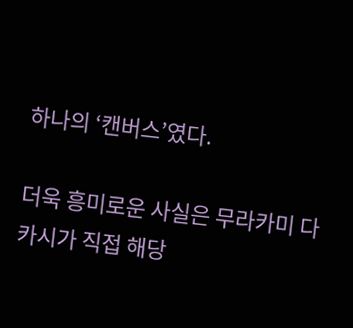하나의 ‘캔버스’였다.

더욱 흥미로운 사실은 무라카미 다카시가 직접 해당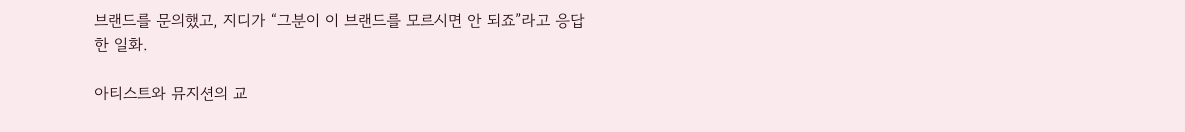브랜드를 문의했고, 지디가 “그분이 이 브랜드를 모르시면 안 되죠”라고 응답한 일화.

아티스트와 뮤지션의 교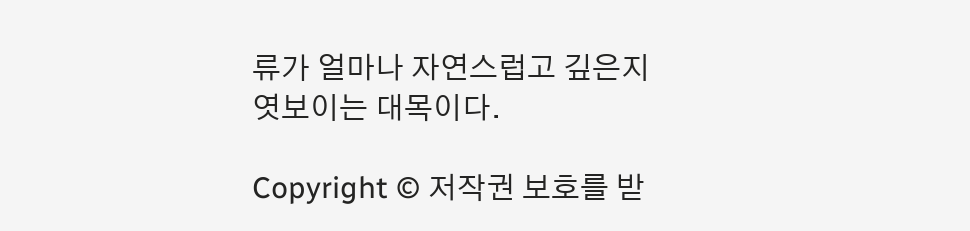류가 얼마나 자연스럽고 깊은지 엿보이는 대목이다.

Copyright © 저작권 보호를 받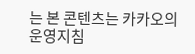는 본 콘텐츠는 카카오의 운영지침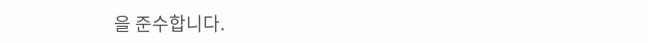을 준수합니다.